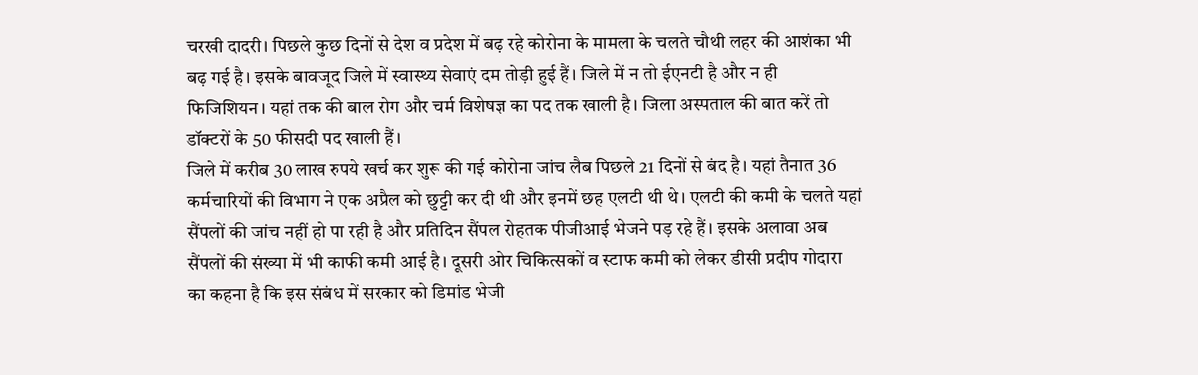चरखी दादरी। पिछले कुछ दिनों से देश व प्रदेश में बढ़ रहे कोरोना के मामला के चलते चौथी लहर की आशंका भी बढ़ गई है। इसके बावजूद जिले में स्वास्थ्य सेवाएं दम तोड़ी हुई हैं। जिले में न तो ईएनटी है और न ही फिजिशियन। यहां तक की बाल रोग और चर्म विशेषज्ञ का पद तक खाली है। जिला अस्पताल की बात करें तो डॉक्टरों के 50 फीसदी पद खाली हैं।
जिले में करीब 30 लाख रुपये खर्च कर शुरू की गई कोरोना जांच लैब पिछले 21 दिनों से बंद है। यहां तैनात 36 कर्मचारियों की विभाग ने एक अप्रैल को छुट्टी कर दी थी और इनमें छह एलटी थी थे। एलटी की कमी के चलते यहां सैंपलों की जांच नहीं हो पा रही है और प्रतिदिन सैंपल रोहतक पीजीआई भेजने पड़ रहे हैं। इसके अलावा अब सैंपलों की संख्या में भी काफी कमी आई है। दूसरी ओर चिकित्सकों व स्टाफ कमी को लेकर डीसी प्रदीप गोदारा का कहना है कि इस संबंध में सरकार को डिमांड भेजी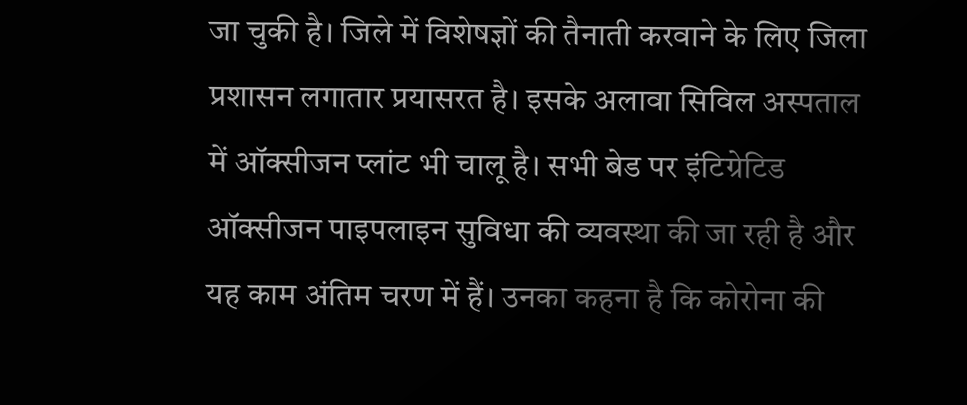जा चुकी है। जिले में विशेषज्ञों की तैनाती करवाने के लिए जिला प्रशासन लगातार प्रयासरत है। इसके अलावा सिविल अस्पताल में ऑक्सीजन प्लांट भी चालू है। सभी बेड पर इंटिग्रेटिड ऑक्सीजन पाइपलाइन सुविधा की व्यवस्था की जा रही है और यह काम अंतिम चरण में हैं। उनका कहना है कि कोरोना की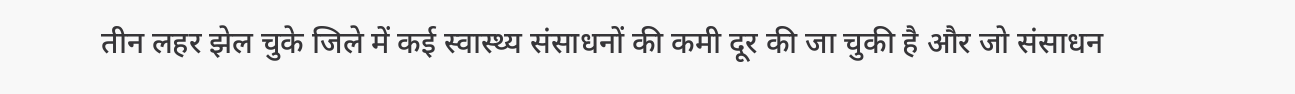तीन लहर झेल चुके जिले में कई स्वास्थ्य संसाधनों की कमी दूर की जा चुकी है और जो संसाधन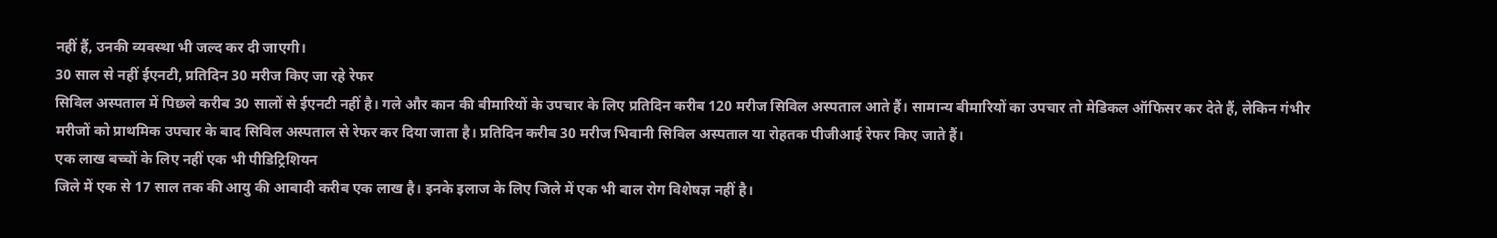नहीं हैं, उनकी व्यवस्था भी जल्द कर दी जाएगी।
30 साल से नहीं ईएनटी, प्रतिदिन 30 मरीज किए जा रहे रेफर
सिविल अस्पताल में पिछले करीब 30 सालों से ईएनटी नहीं है। गले और कान की बीमारियों के उपचार के लिए प्रतिदिन करीब 120 मरीज सिविल अस्पताल आते हैं। सामान्य बीमारियों का उपचार तो मेडिकल ऑफिसर कर देते हैं, लेकिन गंभीर मरीजों को प्राथमिक उपचार के बाद सिविल अस्पताल से रेफर कर दिया जाता है। प्रतिदिन करीब 30 मरीज भिवानी सिविल अस्पताल या रोहतक पीजीआई रेफर किए जाते हैं।
एक लाख बच्चों के लिए नहीं एक भी पीडिट्रिशियन
जिले में एक से 17 साल तक की आयु की आबादी करीब एक लाख है। इनके इलाज के लिए जिले में एक भी बाल रोग विशेषज्ञ नहीं है।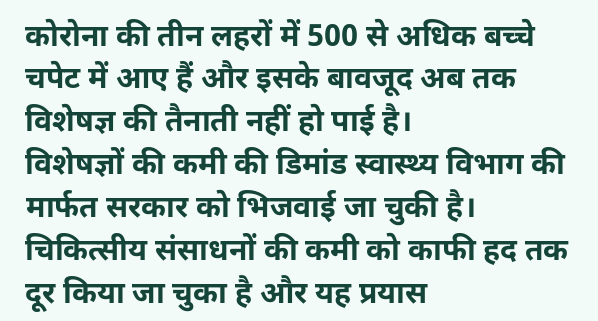कोरोना की तीन लहरों में 500 से अधिक बच्चे चपेट में आए हैं और इसके बावजूद अब तक विशेषज्ञ की तैनाती नहीं हो पाई है।
विशेषज्ञों की कमी की डिमांड स्वास्थ्य विभाग की मार्फत सरकार को भिजवाई जा चुकी है। चिकित्सीय संसाधनों की कमी को काफी हद तक दूर किया जा चुका है और यह प्रयास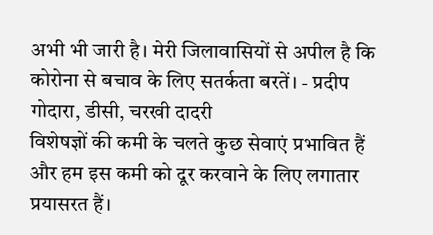अभी भी जारी है। मेरी जिलावासियों से अपील है कि कोरोना से बचाव के लिए सतर्कता बरतें। - प्रदीप गोदारा, डीसी, चरखी दादरी
विशेषज्ञों की कमी के चलते कुछ सेवाएं प्रभावित हैं और हम इस कमी को दूर करवाने के लिए लगातार प्रयासरत हैं।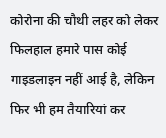कोरोना की चौथी लहर को लेकर फिलहाल हमारे पास कोई गाइडलाइन नहीं आई है, लेकिन फिर भी हम तैयारियां कर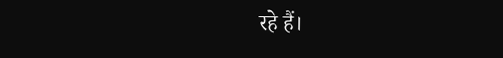रहे हैं।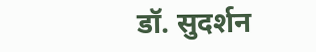डॉ. सुदर्शन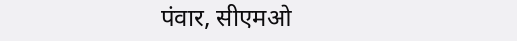पंवार, सीएमओ